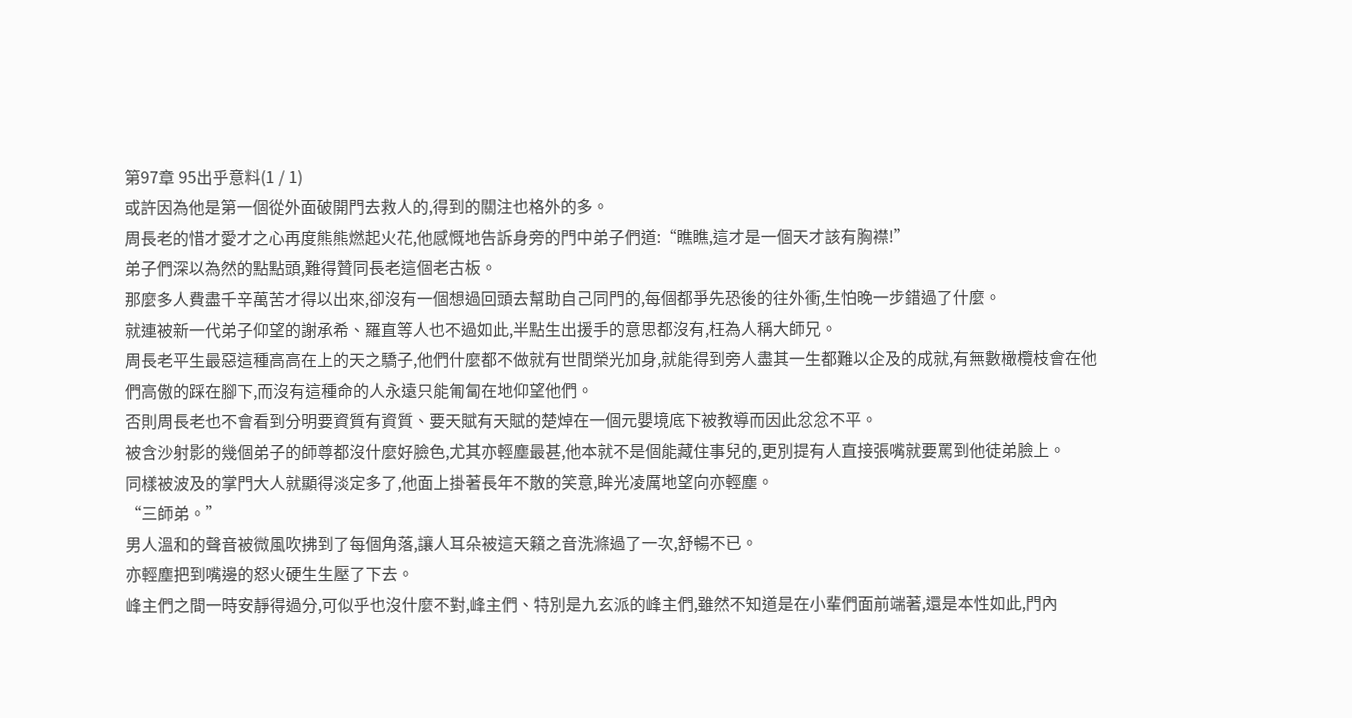第97章 95出乎意料(1 / 1)
或許因為他是第一個從外面破開門去救人的,得到的關注也格外的多。
周長老的惜才愛才之心再度熊熊燃起火花,他感慨地告訴身旁的門中弟子們道:“瞧瞧,這才是一個天才該有胸襟!”
弟子們深以為然的點點頭,難得贊同長老這個老古板。
那麼多人費盡千辛萬苦才得以出來,卻沒有一個想過回頭去幫助自己同門的,每個都爭先恐後的往外衝,生怕晚一步錯過了什麼。
就連被新一代弟子仰望的謝承希、羅直等人也不過如此,半點生出援手的意思都沒有,枉為人稱大師兄。
周長老平生最惡這種高高在上的天之驕子,他們什麼都不做就有世間榮光加身,就能得到旁人盡其一生都難以企及的成就,有無數橄欖枝會在他們高傲的踩在腳下,而沒有這種命的人永遠只能匍匐在地仰望他們。
否則周長老也不會看到分明要資質有資質、要天賦有天賦的楚焯在一個元嬰境底下被教導而因此忿忿不平。
被含沙射影的幾個弟子的師尊都沒什麼好臉色,尤其亦輕塵最甚,他本就不是個能藏住事兒的,更別提有人直接張嘴就要罵到他徒弟臉上。
同樣被波及的掌門大人就顯得淡定多了,他面上掛著長年不散的笑意,眸光凌厲地望向亦輕塵。
“三師弟。”
男人溫和的聲音被微風吹拂到了每個角落,讓人耳朵被這天籟之音洗滌過了一次,舒暢不已。
亦輕塵把到嘴邊的怒火硬生生壓了下去。
峰主們之間一時安靜得過分,可似乎也沒什麼不對,峰主們、特別是九玄派的峰主們,雖然不知道是在小輩們面前端著,還是本性如此,門內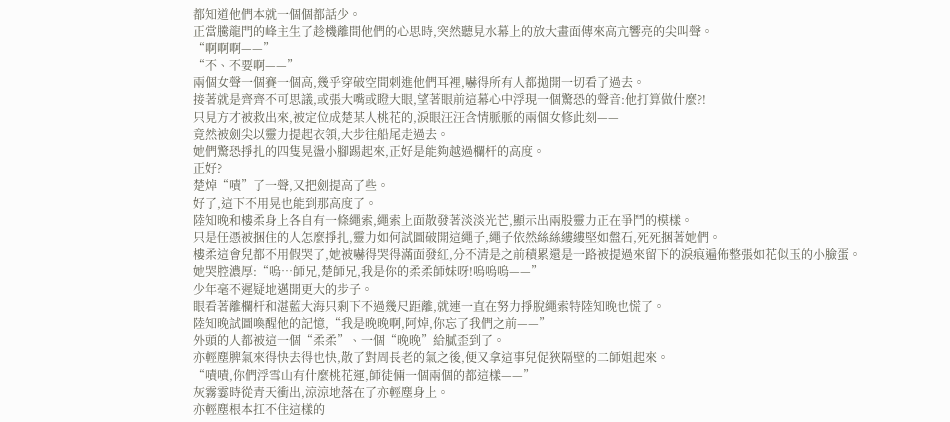都知道他們本就一個個都話少。
正當騰龍門的峰主生了趁機離間他們的心思時,突然聽見水幕上的放大畫面傳來高亢響亮的尖叫聲。
“啊啊啊——”
“不、不要啊——”
兩個女聲一個賽一個高,幾乎穿破空間刺進他們耳裡,嚇得所有人都拋開一切看了過去。
接著就是齊齊不可思議,或張大嘴或瞪大眼,望著眼前這幕心中浮現一個驚恐的聲音:他打算做什麼?!
只見方才被救出來,被定位成楚某人桃花的,淚眼汪汪含情脈脈的兩個女修此刻——
竟然被劍尖以靈力提起衣領,大步往船尾走過去。
她們驚恐掙扎的四隻晃盪小腳踢起來,正好是能夠越過欄杆的高度。
正好?
楚焯“嘖”了一聲,又把劍提高了些。
好了,這下不用晃也能到那高度了。
陸知晚和樓柔身上各自有一條繩索,繩索上面散發著淡淡光芒,顯示出兩股靈力正在爭鬥的模樣。
只是任憑被捆住的人怎麼掙扎,靈力如何試圖破開這繩子,繩子依然絲絲縷縷堅如盤石,死死捆著她們。
樓柔這會兒都不用假哭了,她被嚇得哭得滿面發紅,分不清是之前積累還是一路被提過來留下的淚痕遍佈整張如花似玉的小臉蛋。
她哭腔濃厚:“嗚…師兄,楚師兄,我是你的柔柔師妹呀!嗚嗚嗚——”
少年毫不遲疑地邁開更大的步子。
眼看著離欄杆和湛藍大海只剩下不過幾尺距離,就連一直在努力掙脫繩索特陸知晚也慌了。
陸知晚試圖喚醒他的記憶,“我是晚晚啊,阿焯,你忘了我們之前——”
外頭的人都被這一個“柔柔”、一個“晚晚”給膩歪到了。
亦輕塵脾氣來得快去得也快,散了對周長老的氣之後,便又拿這事兒促狹隔壁的二師姐起來。
“嘖嘖,你們浮雪山有什麼桃花運,師徒倆一個兩個的都這樣——”
灰霧霎時從青天衝出,涼涼地落在了亦輕塵身上。
亦輕塵根本扛不住這樣的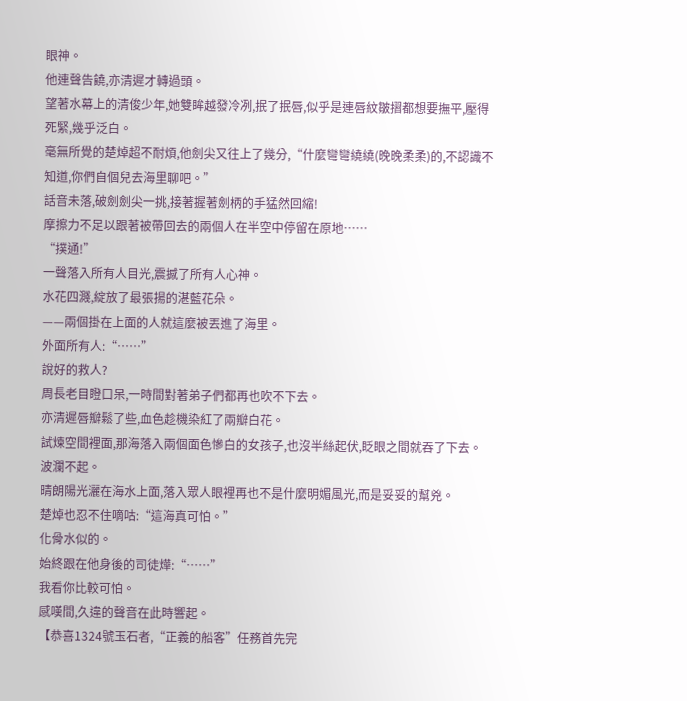眼神。
他連聲告饒,亦清遲才轉過頭。
望著水幕上的清俊少年,她雙眸越發冷冽,抿了抿唇,似乎是連唇紋皺摺都想要撫平,壓得死緊,幾乎泛白。
毫無所覺的楚焯超不耐煩,他劍尖又往上了幾分,“什麼彎彎繞繞(晚晚柔柔)的,不認識不知道,你們自個兒去海里聊吧。”
話音未落,破劍劍尖一挑,接著握著劍柄的手猛然回縮!
摩擦力不足以跟著被帶回去的兩個人在半空中停留在原地……
“撲通!”
一聲落入所有人目光,震撼了所有人心神。
水花四濺,綻放了最張揚的湛藍花朵。
——兩個掛在上面的人就這麼被丟進了海里。
外面所有人:“……”
說好的救人?
周長老目瞪口呆,一時間對著弟子們都再也吹不下去。
亦清遲唇瓣鬆了些,血色趁機染紅了兩瓣白花。
試煉空間裡面,那海落入兩個面色慘白的女孩子,也沒半絲起伏,眨眼之間就吞了下去。
波瀾不起。
晴朗陽光灑在海水上面,落入眾人眼裡再也不是什麼明媚風光,而是妥妥的幫兇。
楚焯也忍不住嘀咕:“這海真可怕。”
化骨水似的。
始終跟在他身後的司徒燁:“……”
我看你比較可怕。
感嘆間,久違的聲音在此時響起。
【恭喜1324號玉石者,“正義的船客”任務首先完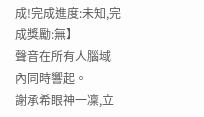成!完成進度:未知,完成獎勵:無】
聲音在所有人腦域內同時響起。
謝承希眼神一凜,立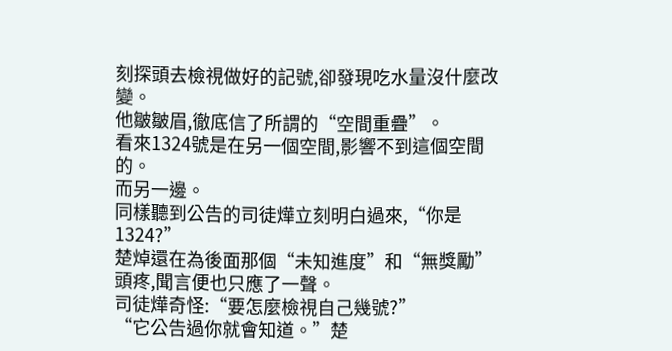刻探頭去檢視做好的記號,卻發現吃水量沒什麼改變。
他皺皺眉,徹底信了所謂的“空間重疊”。
看來1324號是在另一個空間,影響不到這個空間的。
而另一邊。
同樣聽到公告的司徒燁立刻明白過來,“你是1324?”
楚焯還在為後面那個“未知進度”和“無獎勵”頭疼,聞言便也只應了一聲。
司徒燁奇怪:“要怎麼檢視自己幾號?”
“它公告過你就會知道。”楚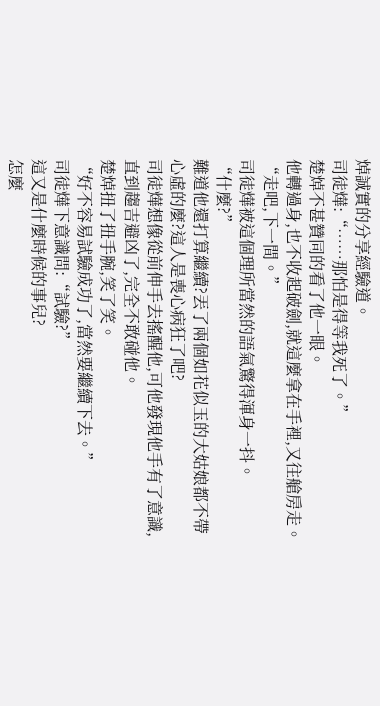焯誠實的分享經驗道。
司徒燁:“……那怕是得等我死了。”
楚焯不甚贊同的看了他一眼。
他轉過身,也不收起破劍,就這麼拿在手裡,又往艙房走。
“走吧,下一間。”
司徒燁被這個理所當然的語氣驚得渾身一抖。
“什麼?”
難道他還打算繼續?丟了兩個如花似玉的大姑娘都不帶心虛的麼?這人是喪心病狂了吧?
司徒燁想像從前伸手去搖醒他,可他發現他手有了意識,直到趨吉避凶了,完全不敢碰他。
楚焯扭了扭手腕,笑了笑。
“好不容易試驗成功了,當然要繼續下去。”
司徒燁下意識問:“試驗?”
這又是什麼時候的事兒?
怎麼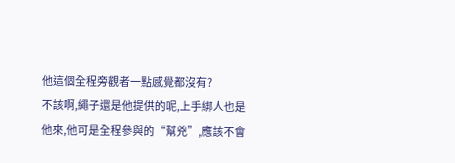他這個全程旁觀者一點感覺都沒有?
不該啊,繩子還是他提供的呢,上手綁人也是他來,他可是全程參與的“幫兇”,應該不會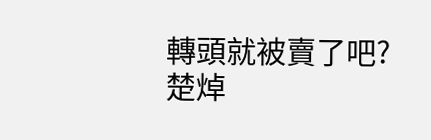轉頭就被賣了吧?
楚焯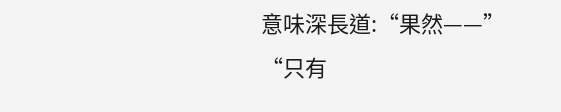意味深長道:“果然——”
“只有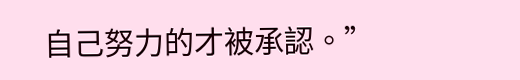自己努力的才被承認。”